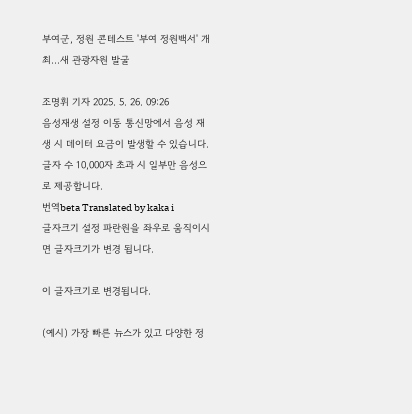부여군, 정원 콘테스트 '부여 정원백서' 개최…새 관광자원 발굴

조명휘 기자 2025. 5. 26. 09:26
음성재생 설정 이동 통신망에서 음성 재생 시 데이터 요금이 발생할 수 있습니다. 글자 수 10,000자 초과 시 일부만 음성으로 제공합니다.
번역beta Translated by kaka i
글자크기 설정 파란원을 좌우로 움직이시면 글자크기가 변경 됩니다.

이 글자크기로 변경됩니다.

(예시) 가장 빠른 뉴스가 있고 다양한 정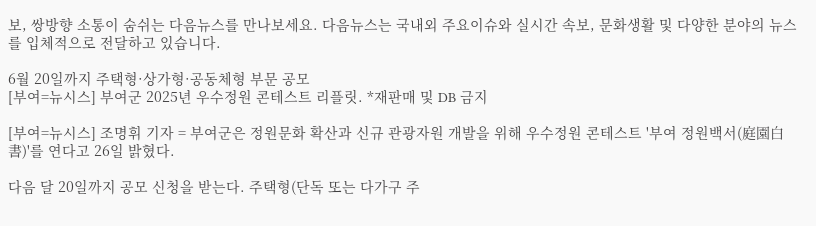보, 쌍방향 소통이 숨쉬는 다음뉴스를 만나보세요. 다음뉴스는 국내외 주요이슈와 실시간 속보, 문화생활 및 다양한 분야의 뉴스를 입체적으로 전달하고 있습니다.

6월 20일까지 주택형·상가형·공동체형 부문 공모
[부여=뉴시스] 부여군 2025년 우수정원 콘테스트 리플릿. *재판매 및 DB 금지

[부여=뉴시스] 조명휘 기자 = 부여군은 정원문화 확산과 신규 관광자원 개발을 위해 우수정원 콘테스트 '부여 정원백서(庭園白書)'를 연다고 26일 밝혔다.

다음 달 20일까지 공모 신청을 받는다. 주택형(단독 또는 다가구 주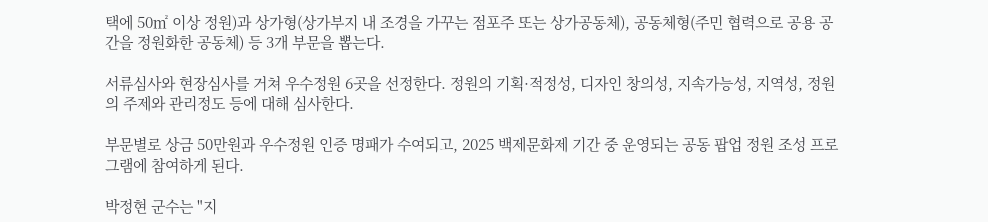택에 50㎡ 이상 정원)과 상가형(상가부지 내 조경을 가꾸는 점포주 또는 상가공동체), 공동체형(주민 협력으로 공용 공간을 정원화한 공동체) 등 3개 부문을 뽑는다.

서류심사와 현장심사를 거쳐 우수정원 6곳을 선정한다. 정원의 기획·적정성, 디자인 창의성, 지속가능성, 지역성, 정원의 주제와 관리정도 등에 대해 심사한다.

부문별로 상금 50만원과 우수정원 인증 명패가 수여되고, 2025 백제문화제 기간 중 운영되는 공동 팝업 정원 조성 프로그램에 참여하게 된다.

박정현 군수는 "지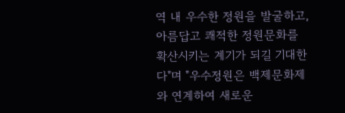역 내 우수한 정원을 발굴하고, 아름답고 쾌적한 정원문화를 확산시키는 계기가 되길 기대한다"며 "우수정원은 백제문화제와 연계하여 새로운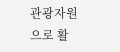관광자원으로 활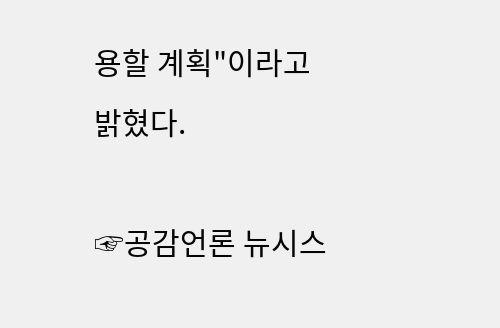용할 계획"이라고 밝혔다.

☞공감언론 뉴시스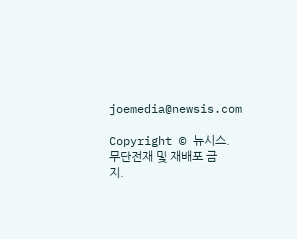joemedia@newsis.com

Copyright © 뉴시스. 무단전재 및 재배포 금지.